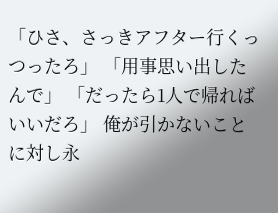「ひさ、さっきアフター行くっつったろ」 「用事思い出したんで」 「だったら1人で帰ればいいだろ」 俺が引かないことに対し永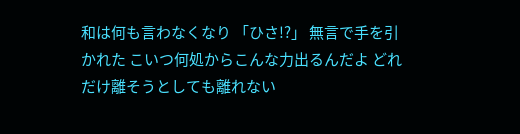和は何も言わなくなり 「ひさ!?」 無言で手を引かれた こいつ何処からこんな力出るんだよ どれだけ離そうとしても離れない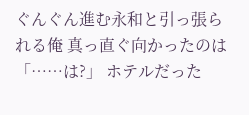ぐんぐん進む永和と引っ張られる俺 真っ直ぐ向かったのは 「……は?」 ホテルだった